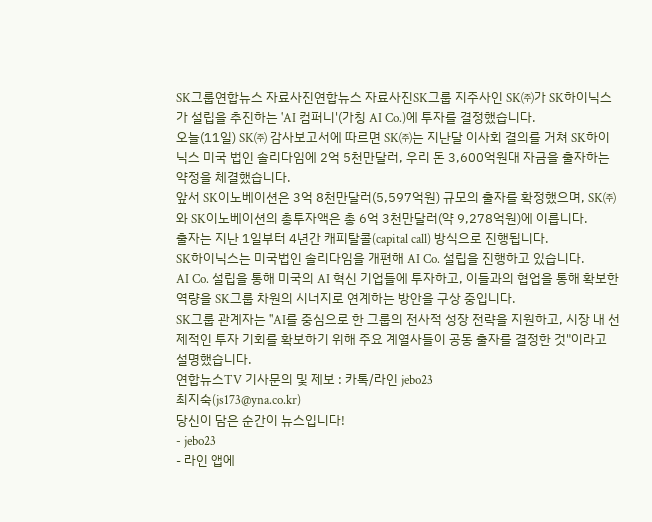SK그룹연합뉴스 자료사진연합뉴스 자료사진SK그룹 지주사인 SK㈜가 SK하이닉스가 설립을 추진하는 'AI 컴퍼니'(가칭 AI Co.)에 투자를 결정했습니다.
오늘(11일) SK㈜ 감사보고서에 따르면 SK㈜는 지난달 이사회 결의를 거쳐 SK하이닉스 미국 법인 솔리다임에 2억 5천만달러, 우리 돈 3,600억원대 자금을 출자하는 약정을 체결했습니다.
앞서 SK이노베이션은 3억 8천만달러(5,597억원) 규모의 출자를 확정했으며, SK㈜와 SK이노베이션의 총투자액은 총 6억 3천만달러(약 9,278억원)에 이릅니다.
출자는 지난 1일부터 4년간 캐피탈콜(capital call) 방식으로 진행됩니다.
SK하이닉스는 미국법인 솔리다임을 개편해 AI Co. 설립을 진행하고 있습니다.
AI Co. 설립을 통해 미국의 AI 혁신 기업들에 투자하고, 이들과의 협업을 통해 확보한 역량을 SK그룹 차원의 시너지로 연계하는 방안을 구상 중입니다.
SK그룹 관계자는 "AI를 중심으로 한 그룹의 전사적 성장 전략을 지원하고, 시장 내 선제적인 투자 기회를 확보하기 위해 주요 계열사들이 공동 출자를 결정한 것"이라고 설명했습니다.
연합뉴스TV 기사문의 및 제보 : 카톡/라인 jebo23
최지숙(js173@yna.co.kr)
당신이 담은 순간이 뉴스입니다!
- jebo23
- 라인 앱에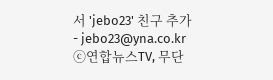서 'jebo23' 친구 추가
- jebo23@yna.co.kr
ⓒ연합뉴스TV, 무단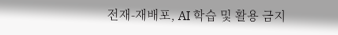전재-재배포, AI 학습 및 활용 금지